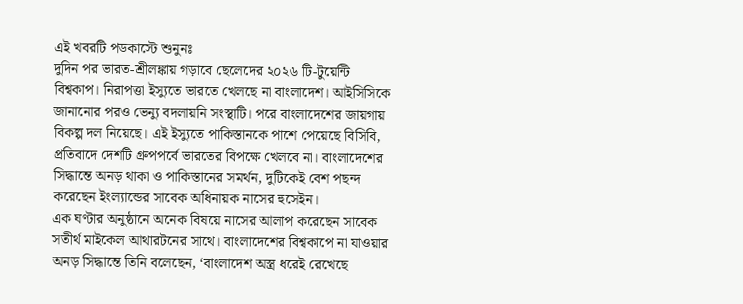এই খবরটি পডকাস্টে শুনুনঃ
দুদিন পর ভারত-শ্রীলঙ্কায় গড়াবে ছেলেদের ২০২৬ টি-টুয়েন্টি বিশ্বকাপ। নিরাপত্তা ইস্যুতে ভারতে খেলছে না বাংলাদেশ। আইসিসিকে জানানোর পরও ভেন্যু বদলায়নি সংস্থাটি। পরে বাংলাদেশের জায়গায় বিকল্প দল নিয়েছে। এই ইস্যুতে পাকিস্তানকে পাশে পেয়েছে বিসিবি, প্রতিবাদে দেশটি গ্রুপপর্বে ভারতের বিপক্ষে খেলবে না। বাংলাদেশের সিদ্ধান্তে অনড় থাকা ও পাকিস্তানের সমর্থন, দুটিকেই বেশ পছন্দ করেছেন ইংল্যান্ডের সাবেক অধিনায়ক নাসের হুসেইন।
এক ঘণ্টার অনুষ্ঠানে অনেক বিষয়ে নাসের আলাপ করেছেন সাবেক সতীর্থ মাইকেল আথারটনের সাথে। বাংলাদেশের বিশ্বকাপে না যাওয়ার অনড় সিদ্ধান্তে তিনি বলেছেন, ‘বাংলাদেশ অস্ত্র ধরেই রেখেছে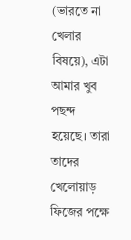(ভারতে না খেলার বিষয়ে), এটা আমার খুব পছন্দ হয়েছে। তারা তাদের খেলোয়াড় ফিজের পক্ষে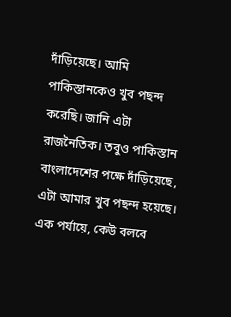দাঁড়িয়েছে। আমি পাকিস্তানকেও খুব পছন্দ করেছি। জানি এটা রাজনৈতিক। তবুও পাকিস্তান বাংলাদেশের পক্ষে দাঁড়িয়েছে, এটা আমার খুব পছন্দ হয়েছে। এক পর্যায়ে, কেউ বলবে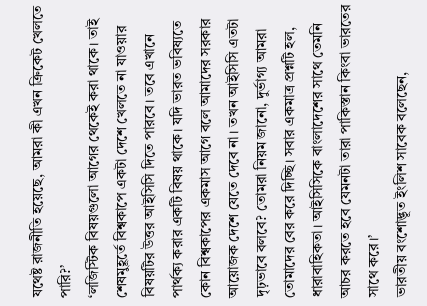যথেষ্ট রাজনীতি হয়েছে, আমরা কী এখন ক্রিকেট খেলতে পারি?’
‘লজিস্টিক বিষয়গুলো আগের থেকেই করা থাকে। তাই শেষমুহূর্তে বিশ্বকাপে একটা দেশে খেলতে না যাওয়ার বিষয়টির উত্তর আইসিসি দিতে পারবে। তবে এখানে পার্থক্য করার একটি বিষয় থাকে। যদি ভারত ভবিষ্যতে কোন বিশ্বকাপের একমাস আগে বলে আমাদের সরকার আয়োজক দেশে যেতে দেবে না। তখন আইসিসি এতটা দৃঢ়ভাবে বলবে? তোমরা নিয়ম জানো, দুর্ভাগ্য আমরা তোমাদের বের করে দিচ্ছি। সবার একমাত্র প্রশ্নটি হল, ধারাবাহিকতা। আইসিসিকে বাংলাদেশের সাথে তেমনি আচর করতে হবে যেমনটা তারা পাকিস্তান কিংবা ভারতের সাথে করে।’
ভারতীয় বংশোদ্ভূত ইংলিশ সাবেক বলেছেন,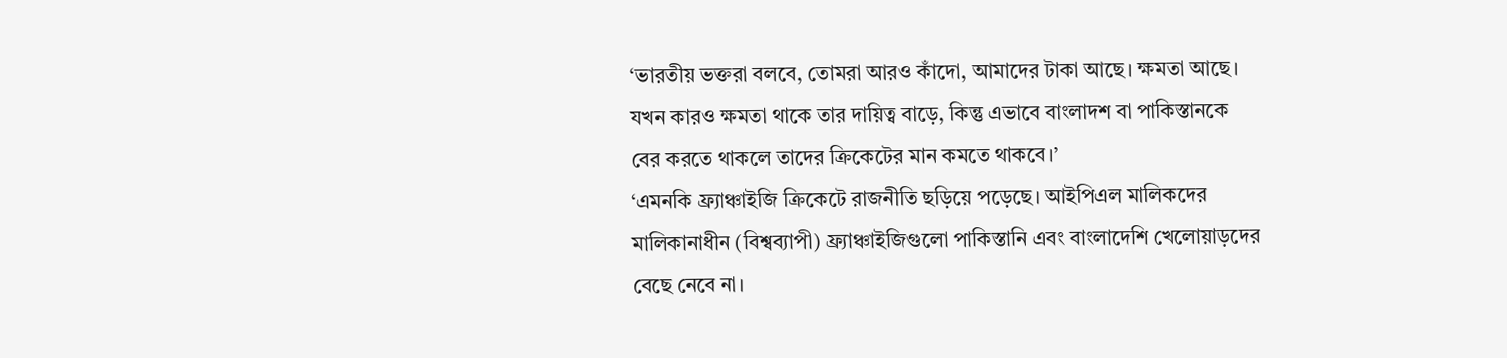‘ভারতীয় ভক্তরা বলবে, তোমরা আরও কাঁদো, আমাদের টাকা আছে। ক্ষমতা আছে। যখন কারও ক্ষমতা থাকে তার দায়িত্ব বাড়ে, কিন্তু এভাবে বাংলাদশ বা পাকিস্তানকে বের করতে থাকলে তাদের ক্রিকেটের মান কমতে থাকবে।’
‘এমনকি ফ্র্যাঞ্চাইজি ক্রিকেটে রাজনীতি ছড়িয়ে পড়েছে। আইপিএল মালিকদের মালিকানাধীন (বিশ্বব্যাপী) ফ্র্যাঞ্চাইজিগুলো পাকিস্তানি এবং বাংলাদেশি খেলোয়াড়দের বেছে নেবে না।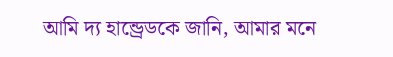আমি দ্য হান্ড্রেডকে জানি, আমার মনে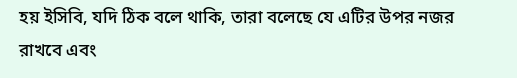হয় ইসিবি, যদি ঠিক বলে থাকি, তারা বলেছে যে এটির উপর নজর রাখবে এবং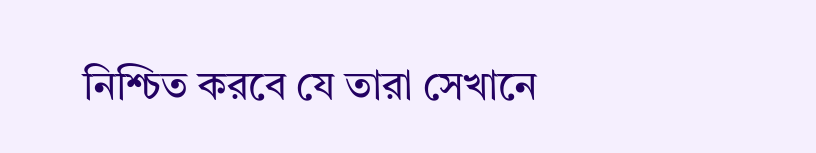নিশ্চিত করবে যে তারা সেখানে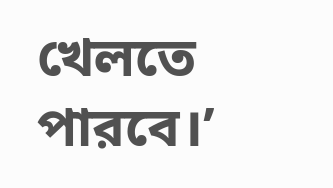খেলতে পারবে।’